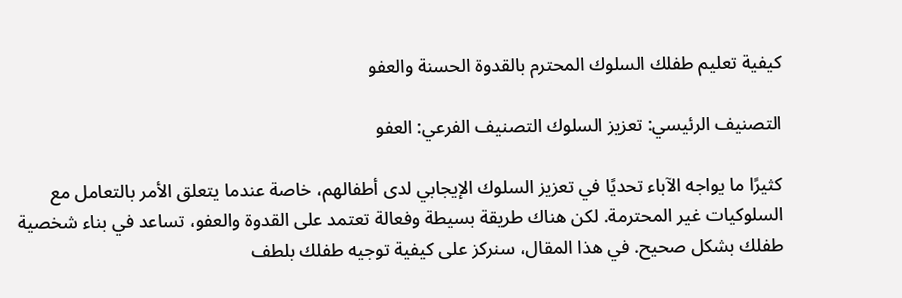كيفية تعليم طفلك السلوك المحترم بالقدوة الحسنة والعفو

التصنيف الرئيسي: تعزيز السلوك التصنيف الفرعي: العفو

كثيرًا ما يواجه الآباء تحديًا في تعزيز السلوك الإيجابي لدى أطفالهم، خاصة عندما يتعلق الأمر بالتعامل مع السلوكيات غير المحترمة. لكن هناك طريقة بسيطة وفعالة تعتمد على القدوة والعفو، تساعد في بناء شخصية طفلك بشكل صحيح. في هذا المقال، سنركز على كيفية توجيه طفلك بلطف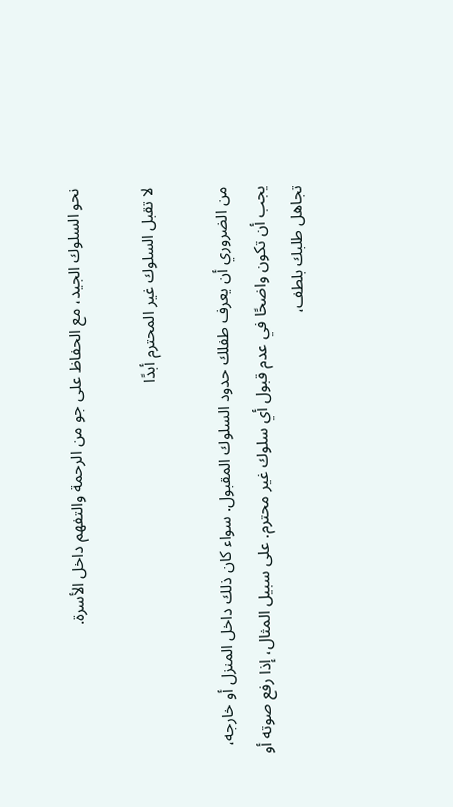نحو السلوك الجيد، مع الحفاظ على جو من الرحمة والتفهم داخل الأسرة.

لا تقبل السلوك غير المحترم أبدًا

من الضروري أن يعرف طفلك حدود السلوك المقبول. سواء كان ذلك داخل المنزل أو خارجه، يجب أن تكون واضحًا في عدم قبول أي سلوك غير محترم. على سبيل المثال، إذا رفع صوته أو تجاهل طلبك بلطف،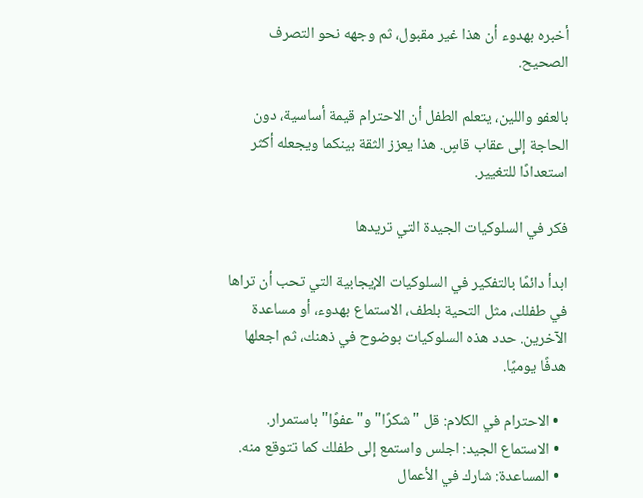أخبره بهدوء أن هذا غير مقبول، ثم وجهه نحو التصرف الصحيح.

بالعفو واللين، يتعلم الطفل أن الاحترام قيمة أساسية، دون الحاجة إلى عقاب قاسٍ. هذا يعزز الثقة بينكما ويجعله أكثر استعدادًا للتغيير.

فكر في السلوكيات الجيدة التي تريدها

ابدأ دائمًا بالتفكير في السلوكيات الإيجابية التي تحب أن تراها في طفلك، مثل التحية بلطف، الاستماع بهدوء، أو مساعدة الآخرين. حدد هذه السلوكيات بوضوح في ذهنك، ثم اجعلها هدفًا يوميًا.

  • الاحترام في الكلام: قل "شكرًا" و"عفوًا" باستمرار.
  • الاستماع الجيد: اجلس واستمع إلى طفلك كما تتوقع منه.
  • المساعدة: شارك في الأعمال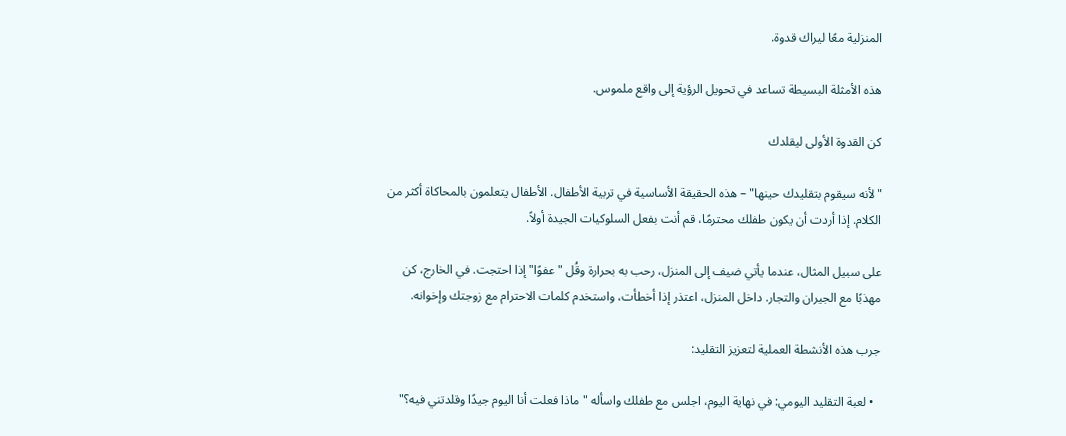المنزلية معًا ليراك قدوة.

هذه الأمثلة البسيطة تساعد في تحويل الرؤية إلى واقع ملموس.

كن القدوة الأولى ليقلدك

"لأنه سيقوم بتقليدك حينها" – هذه الحقيقة الأساسية في تربية الأطفال. الأطفال يتعلمون بالمحاكاة أكثر من الكلام. إذا أردت أن يكون طفلك محترمًا، قم أنت بفعل السلوكيات الجيدة أولاً.

على سبيل المثال، عندما يأتي ضيف إلى المنزل، رحب به بحرارة وقُل "عفوًا" إذا احتجت. في الخارج، كن مهذبًا مع الجيران والتجار. داخل المنزل، اعتذر إذا أخطأت، واستخدم كلمات الاحترام مع زوجتك وإخوانه.

جرب هذه الأنشطة العملية لتعزيز التقليد:

  • لعبة التقليد اليومي: في نهاية اليوم، اجلس مع طفلك واسأله "ماذا فعلت أنا اليوم جيدًا وقلدتني فيه؟"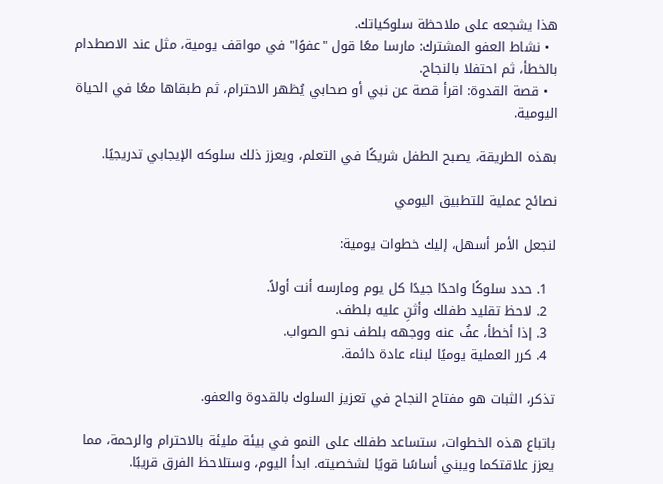هذا يشجعه على ملاحظة سلوكياتك.
  • نشاط العفو المشترك: مارسا معًا قول "عفوًا" في مواقف يومية، مثل عند الاصطدام بالخطأ، ثم احتفلا بالنجاح.
  • قصة القدوة: اقرأ قصة عن نبي أو صحابي يُظهر الاحترام، ثم طبقاها معًا في الحياة اليومية.

بهذه الطريقة، يصبح الطفل شريكًا في التعلم، ويعزز ذلك سلوكه الإيجابي تدريجيًا.

نصائح عملية للتطبيق اليومي

لنجعل الأمر أسهل، إليك خطوات يومية:

  1. حدد سلوكًا واحدًا جيدًا كل يوم ومارسه أنت أولاً.
  2. لاحظ تقليد طفلك وأثنِ عليه بلطف.
  3. إذا أخطأ، عفُ عنه ووجهه بلطف نحو الصواب.
  4. كرر العملية يوميًا لبناء عادة دائمة.

تذكر، الثبات هو مفتاح النجاح في تعزيز السلوك بالقدوة والعفو.

باتباع هذه الخطوات، ستساعد طفلك على النمو في بيئة مليئة بالاحترام والرحمة، مما يعزز علاقتكما ويبني أساسًا قويًا لشخصيته. ابدأ اليوم، وستلاحظ الفرق قريبًا.